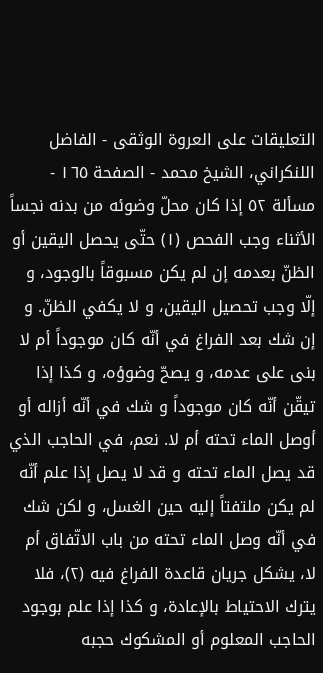التعليقات على العروة الوثقى - الفاضل اللنكراني، الشيخ محمد - الصفحة ١٦٥ - مسألة ٥٢ إذا كان محلّ وضوئه من بدنه نجساً
الأثناء وجب الفحص (١) حتّى يحصل اليقين أو الظنّ بعدمه إن لم يكن مسبوقاً بالوجود، و إلّا وجب تحصيل اليقين، و لا يكفي الظنّ. و إن شك بعد الفراغ في أنّه كان موجوداً أم لا بنى على عدمه، و يصحّ وضوؤه، و كذا إذا تيقّن أنّه كان موجوداً و شك في أنّه أزاله أو أوصل الماء تحته أم لا. نعم، في الحاجب الذي قد يصل الماء تحته و قد لا يصل إذا علم أنّه لم يكن ملتفتاً إليه حين الغسل، و لكن شك في أنّه وصل الماء تحته من باب الاتّفاق أم لا، يشكل جريان قاعدة الفراغ فيه (٢)، فلا يترك الاحتياط بالإعادة، و كذا إذا علم بوجود الحاجب المعلوم أو المشكوك حجبه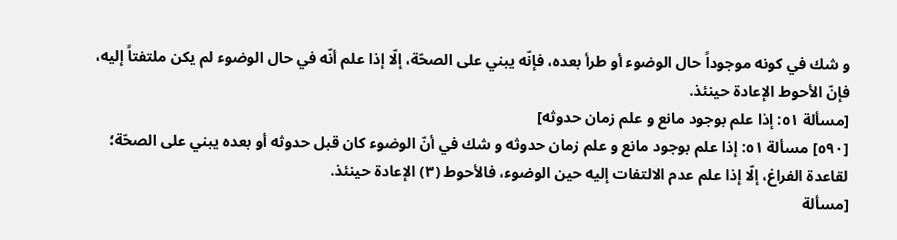و شك في كونه موجوداً حال الوضوء أو طرأ بعده، فإنّه يبني على الصحّة، إلّا إذا علم أنّه في حال الوضوء لم يكن ملتفتاً إليه، فإنّ الأحوط الإعادة حينئذ.
[مسألة ٥١: إذا علم بوجود مانع و علم زمان حدوثه]
[٥٩٠] مسألة ٥١: إذا علم بوجود مانع و علم زمان حدوثه و شك في أنّ الوضوء كان قبل حدوثه أو بعده يبني على الصحّة؛ لقاعدة الفراغ، إلّا إذا علم عدم الالتفات إليه حين الوضوء، فالأحوط (٣) الإعادة حينئذ.
[مسألة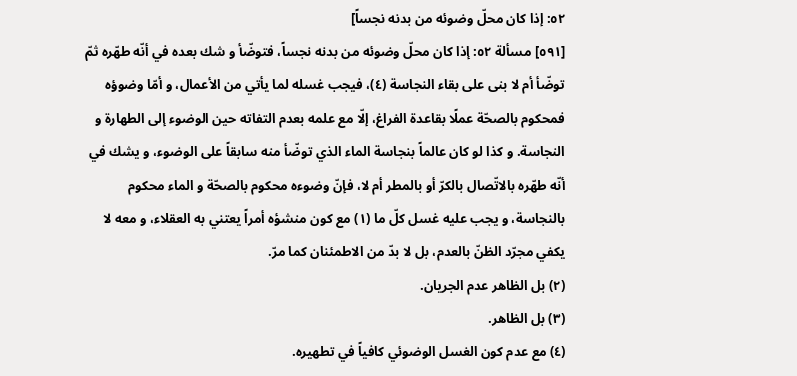٥٢: إذا كان محلّ وضوئه من بدنه نجساً]
[٥٩١] مسألة ٥٢: إذا كان محلّ وضوئه من بدنه نجساً، فتوضّأ و شك بعده في أنّه طهّره ثمّ توضّأ أم لا بنى على بقاء النجاسة (٤)، فيجب غسله لما يأتي من الأعمال، و أمّا وضوؤه فمحكوم بالصحّة عملًا بقاعدة الفراغ، إلّا مع علمه بعدم التفاته حين الوضوء إلى الطهارة و النجاسة. و كذا لو كان عالماً بنجاسة الماء الذي توضّأ منه سابقاً على الوضوء، و يشك في أنّه طهّره بالاتّصال بالكرّ أو بالمطر أم لا، فإنّ وضوءه محكوم بالصحّة و الماء محكوم بالنجاسة، و يجب عليه غسل كلّ ما (١) مع كون منشؤه أمراً يعتني به العقلاء، و معه لا يكفي مجرّد الظنّ بالعدم، بل لا بدّ من الاطمئنان كما مرّ.
(٢) بل الظاهر عدم الجريان.
(٣) بل الظاهر.
(٤) مع عدم كون الغسل الوضوئي كافياً في تطهيره.